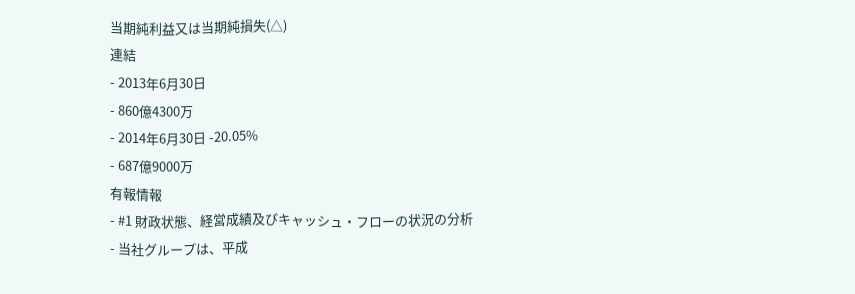当期純利益又は当期純損失(△)
連結
- 2013年6月30日
- 860億4300万
- 2014年6月30日 -20.05%
- 687億9000万
有報情報
- #1 財政状態、経営成績及びキャッシュ・フローの状況の分析
- 当社グループは、平成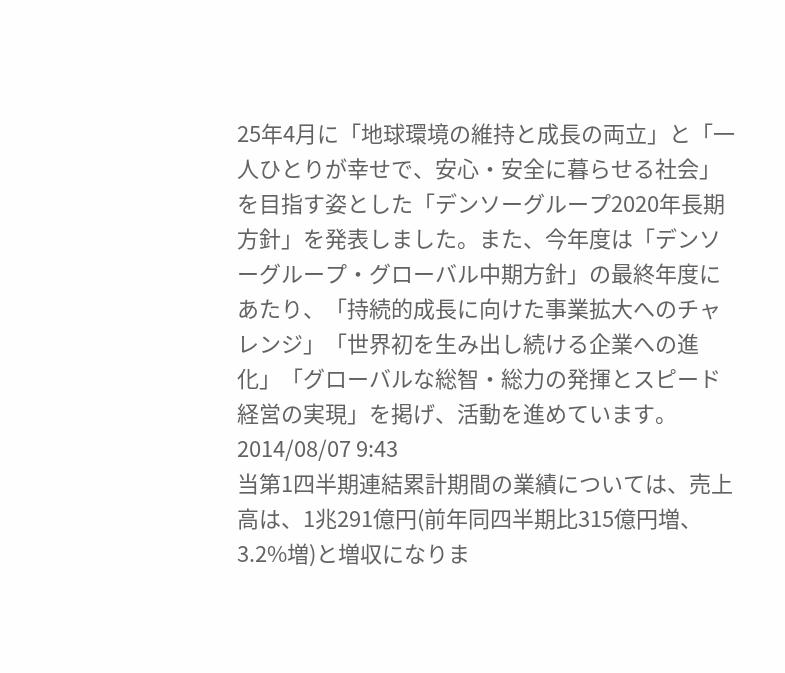25年4月に「地球環境の維持と成長の両立」と「一人ひとりが幸せで、安心・安全に暮らせる社会」を目指す姿とした「デンソーグループ2020年長期方針」を発表しました。また、今年度は「デンソーグループ・グローバル中期方針」の最終年度にあたり、「持続的成長に向けた事業拡大へのチャレンジ」「世界初を生み出し続ける企業への進化」「グローバルな総智・総力の発揮とスピード経営の実現」を掲げ、活動を進めています。2014/08/07 9:43
当第1四半期連結累計期間の業績については、売上高は、1兆291億円(前年同四半期比315億円増、3.2%増)と増収になりま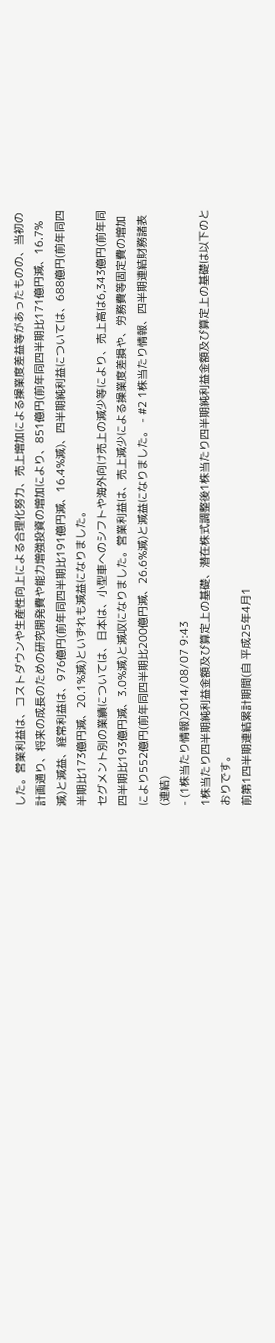した。営業利益は、コストダウンや生産性向上による合理化努力、売上増加による操業度差益等があったものの、当初の計画通り、将来の成長のための研究開発費や能力増強投資の増加により、851億円(前年同四半期比171億円減、16.7%減)と減益、経常利益は、976億円(前年同四半期比191億円減、16.4%減)、四半期純利益については、688億円(前年同四半期比173億円減、20.1%減)といずれも減益になりました。
セグメント別の業績については、日本は、小型車へのシフトや海外向け売上の減少等により、売上高は6,343億円(前年同四半期比193億円減、3.0%減)と減収になりました。営業利益は、売上減少による操業度差損や、労務費等固定費の増加により552億円(前年同四半期比200億円減、26.6%減)と減益になりました。 - #2 1株当たり情報、四半期連結財務諸表(連結)
- (1株当たり情報)2014/08/07 9:43
1株当たり四半期純利益金額及び算定上の基礎、潜在株式調整後1株当たり四半期純利益金額及び算定上の基礎は以下のとおりです。
前第1四半期連結累計期間(自 平成25年4月1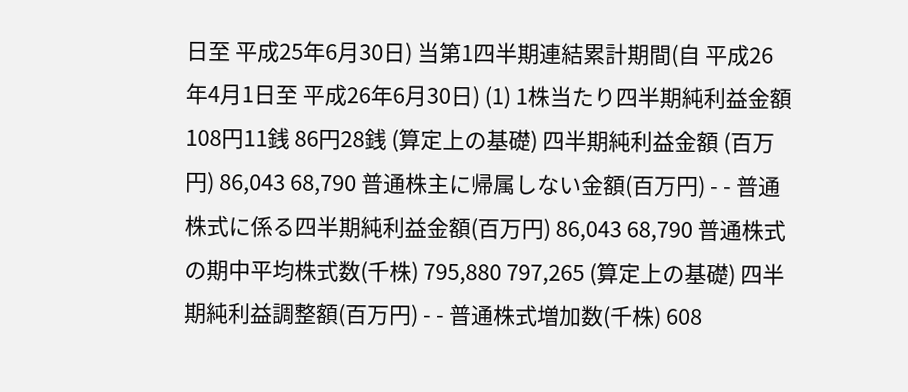日至 平成25年6月30日) 当第1四半期連結累計期間(自 平成26年4月1日至 平成26年6月30日) (1) 1株当たり四半期純利益金額 108円11銭 86円28銭 (算定上の基礎) 四半期純利益金額 (百万円) 86,043 68,790 普通株主に帰属しない金額(百万円) - - 普通株式に係る四半期純利益金額(百万円) 86,043 68,790 普通株式の期中平均株式数(千株) 795,880 797,265 (算定上の基礎) 四半期純利益調整額(百万円) - - 普通株式増加数(千株) 608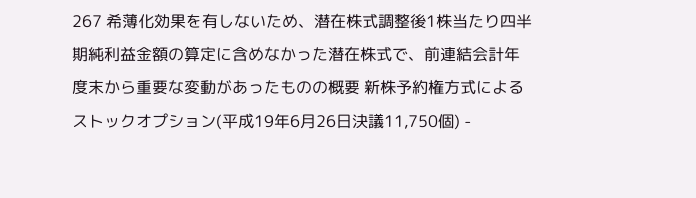267 希薄化効果を有しないため、潜在株式調整後1株当たり四半期純利益金額の算定に含めなかった潜在株式で、前連結会計年度末から重要な変動があったものの概要 新株予約権方式によるストックオプション(平成19年6月26日決議11,750個) -